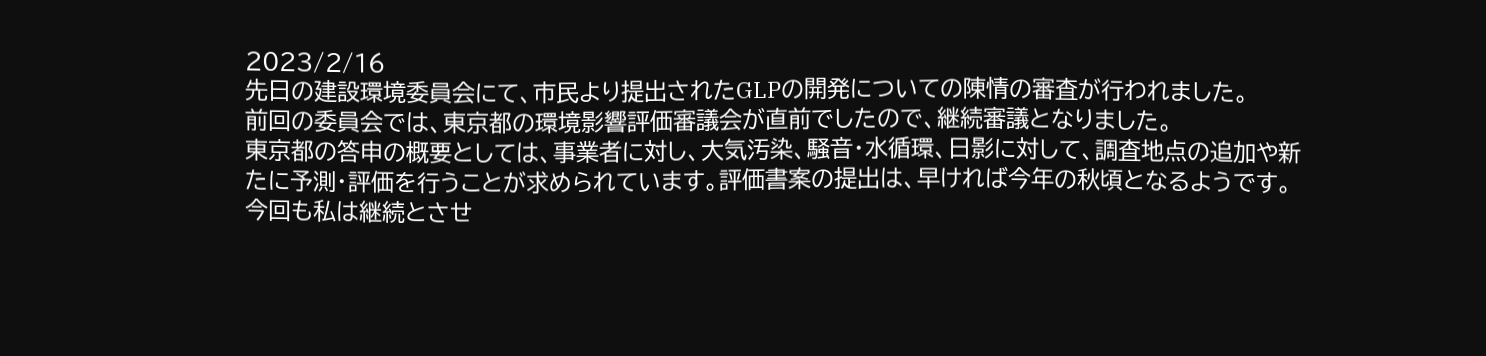2023/2/16
先日の建設環境委員会にて、市民より提出されたGLPの開発についての陳情の審査が行われました。
前回の委員会では、東京都の環境影響評価審議会が直前でしたので、継続審議となりました。
東京都の答申の概要としては、事業者に対し、大気汚染、騒音・水循環、日影に対して、調査地点の追加や新たに予測・評価を行うことが求められています。評価書案の提出は、早ければ今年の秋頃となるようです。
今回も私は継続とさせ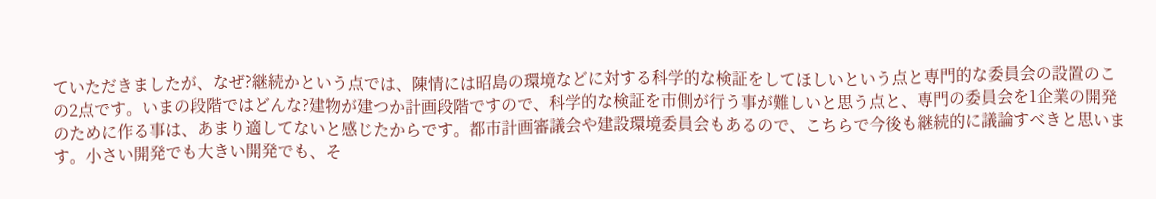ていただきましたが、なぜ?継続かという点では、陳情には昭島の環境などに対する科学的な検証をしてほしいという点と専門的な委員会の設置のこの2点です。いまの段階ではどんな?建物が建つか計画段階ですので、科学的な検証を市側が行う事が難しいと思う点と、専門の委員会を1企業の開発のために作る事は、あまり適してないと感じたからです。都市計画審議会や建設環境委員会もあるので、こちらで今後も継続的に議論すべきと思います。小さい開発でも大きい開発でも、そ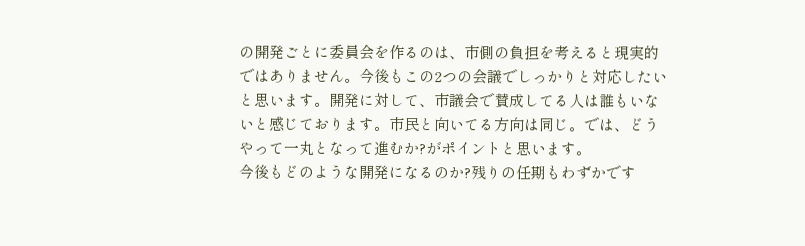の開発ごとに委員会を作るのは、市側の負担を考えると現実的ではありません。今後もこの2つの会議でしっかりと対応したいと思います。開発に対して、市議会で賛成してる人は誰もいないと感じております。市民と向いてる方向は同じ。では、どうやって一丸となって進むか?がポイントと思います。
今後もどのような開発になるのか?残りの任期もわずかです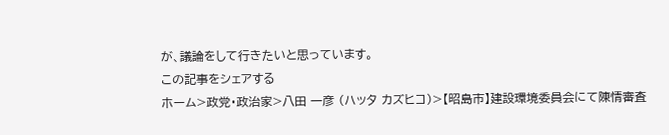が、議論をして行きたいと思っています。
この記事をシェアする
ホーム>政党・政治家>八田 一彦 (ハッタ カズヒコ)>【昭島市】建設環境委員会にて陳情審査